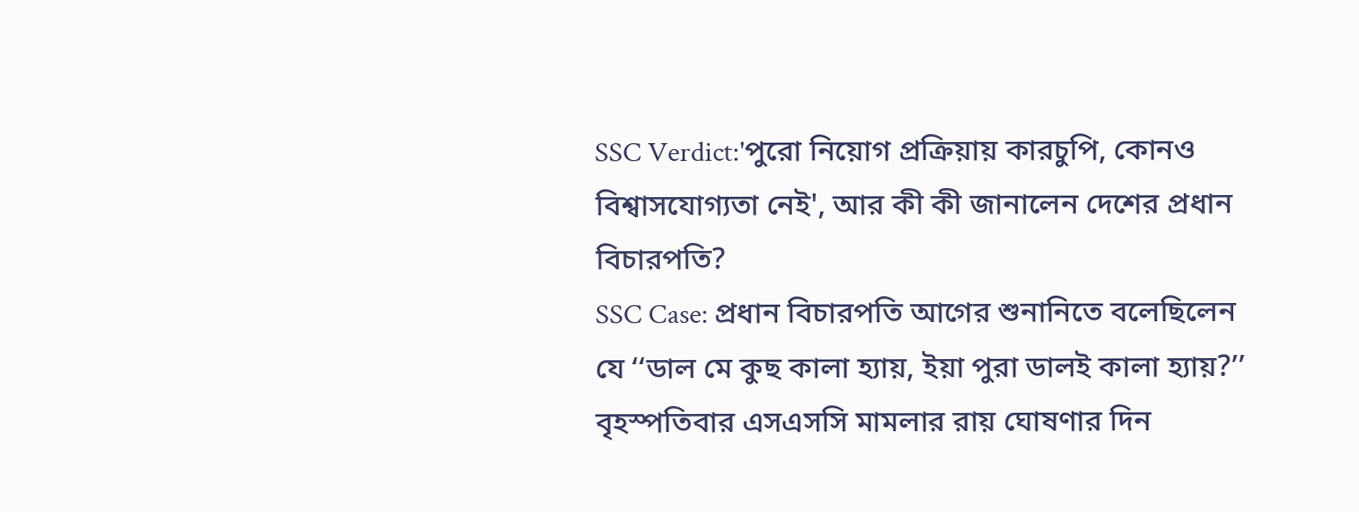SSC Verdict:'পুরো নিয়োগ প্রক্রিয়ায় কারচুপি, কোনও বিশ্বাসযোগ্যতা নেই', আর কী কী জানালেন দেশের প্রধান বিচারপতি?
SSC Case: প্রধান বিচারপতি আগের শুনানিতে বলেছিলেন যে ‘‘ডাল মে কুছ কালা হ্যায়, ইয়া পুরা ডালই কালা হ্যায়?’’ বৃহস্পতিবার এসএসসি মামলার রায় ঘোষণার দিন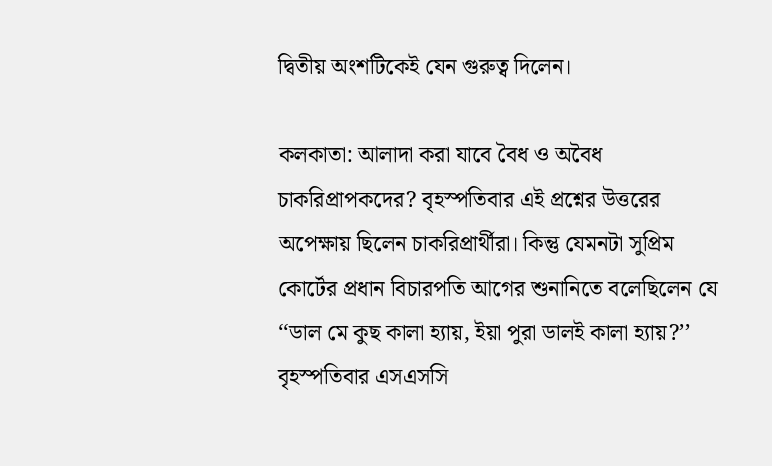দ্বিতীয় অংশটিকেই যেন গুরুত্ব দিলেন।

কলকাতা: আলাদা করা যাবে বৈধ ও অবৈধ চাকরিপ্রাপকদের? বৃহস্পতিবার এই প্রশ্নের উত্তরের অপেক্ষায় ছিলেন চাকরিপ্রার্থীরা। কিন্তু যেমনটা সুপ্রিম কোর্টের প্রধান বিচারপতি আগের শুনানিতে বলেছিলেন যে ‘‘ডাল মে কুছ কালা হ্যায়, ইয়া পুরা ডালই কালা হ্যায়?’’ বৃহস্পতিবার এসএসসি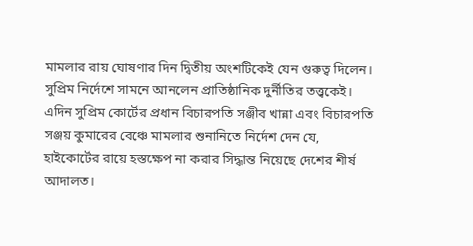মামলার রায় ঘোষণার দিন দ্বিতীয় অংশটিকেই যেন গুরুত্ব দিলেন। সুপ্রিম নির্দেশে সামনে আনলেন প্রাতিষ্ঠানিক দুর্নীতির তত্ত্বকেই।
এদিন সুপ্রিম কোর্টের প্রধান বিচারপতি সঞ্জীব খান্না এবং বিচারপতি সঞ্জয় কুমারের বেঞ্চে মামলার শুনানিতে নির্দেশ দেন যে, হাইকোর্টের রায়ে হস্তক্ষেপ না করার সিদ্ধান্ত নিয়েছে দেশের শীর্ষ আদালত।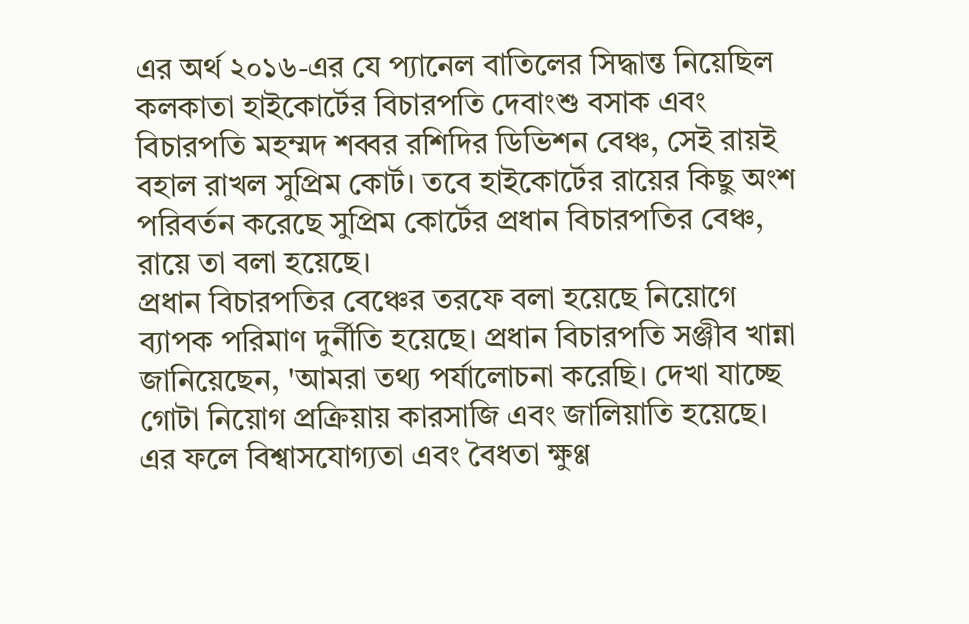এর অর্থ ২০১৬-এর যে প্যানেল বাতিলের সিদ্ধান্ত নিয়েছিল কলকাতা হাইকোর্টের বিচারপতি দেবাংশু বসাক এবং বিচারপতি মহম্মদ শব্বর রশিদির ডিভিশন বেঞ্চ, সেই রায়ই বহাল রাখল সুপ্রিম কোর্ট। তবে হাইকোর্টের রায়ের কিছু অংশ পরিবর্তন করেছে সুপ্রিম কোর্টের প্রধান বিচারপতির বেঞ্চ, রায়ে তা বলা হয়েছে।
প্রধান বিচারপতির বেঞ্চের তরফে বলা হয়েছে নিয়োগে ব্যাপক পরিমাণ দুর্নীতি হয়েছে। প্রধান বিচারপতি সঞ্জীব খান্না জানিয়েছেন, 'আমরা তথ্য পর্যালোচনা করেছি। দেখা যাচ্ছে গোটা নিয়োগ প্রক্রিয়ায় কারসাজি এবং জালিয়াতি হয়েছে। এর ফলে বিশ্বাসযোগ্যতা এবং বৈধতা ক্ষুণ্ণ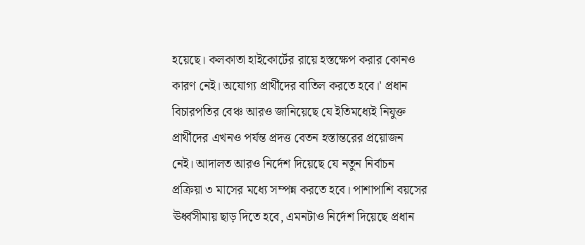হয়েছে। কলকাতা হাইকোর্টের রায়ে হস্তক্ষেপ করার কোনও কারণ নেই। অযোগ্য প্রার্থীদের বাতিল করতে হবে।' প্রধান বিচারপতির বেঞ্চ আরও জানিয়েছে যে ইতিমধ্যেই নিযুক্ত প্রার্থীদের এখনও পর্যন্ত প্রদত্ত বেতন হস্তান্তরের প্রয়োজন নেই। আদালত আরও নির্দেশ দিয়েছে যে নতুন নির্বাচন প্রক্রিয়া ৩ মাসের মধ্যে সম্পন্ন করতে হবে। পাশাপাশি বয়সের ঊর্ধ্বসীমায় ছাড় দিতে হবে, এমনটাও নির্দেশ দিয়েছে প্রধান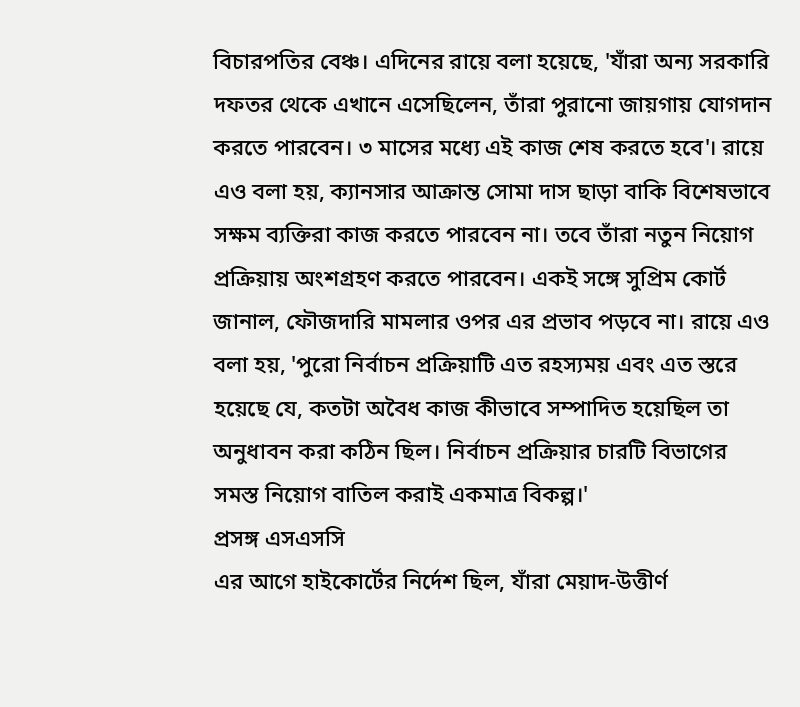বিচারপতির বেঞ্চ। এদিনের রায়ে বলা হয়েছে, 'যাঁরা অন্য সরকারি দফতর থেকে এখানে এসেছিলেন, তাঁরা পুরানো জায়গায় যোগদান করতে পারবেন। ৩ মাসের মধ্যে এই কাজ শেষ করতে হবে'। রায়ে এও বলা হয়, ক্যানসার আক্রান্ত সোমা দাস ছাড়া বাকি বিশেষভাবে সক্ষম ব্যক্তিরা কাজ করতে পারবেন না। তবে তাঁরা নতুন নিয়োগ প্রক্রিয়ায় অংশগ্রহণ করতে পারবেন। একই সঙ্গে সুপ্রিম কোর্ট জানাল, ফৌজদারি মামলার ওপর এর প্রভাব পড়বে না। রায়ে এও বলা হয়, 'পুরো নির্বাচন প্রক্রিয়াটি এত রহস্যময় এবং এত স্তরে হয়েছে যে, কতটা অবৈধ কাজ কীভাবে সম্পাদিত হয়েছিল তা অনুধাবন করা কঠিন ছিল। নির্বাচন প্রক্রিয়ার চারটি বিভাগের সমস্ত নিয়োগ বাতিল করাই একমাত্র বিকল্প।'
প্রসঙ্গ এসএসসি
এর আগে হাইকোর্টের নির্দেশ ছিল, যাঁরা মেয়াদ-উত্তীর্ণ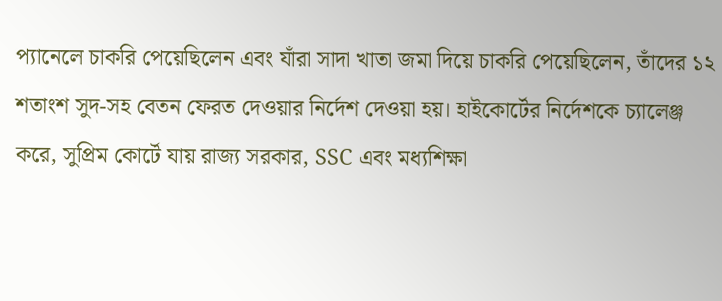প্যানেলে চাকরি পেয়েছিলেন এবং যাঁরা সাদা খাতা জমা দিয়ে চাকরি পেয়েছিলেন, তাঁদের ১২ শতাংশ সুদ-সহ বেতন ফেরত দেওয়ার নির্দেশ দেওয়া হয়। হাইকোর্টের নির্দেশকে চ্যালেঞ্জ করে, সুপ্রিম কোর্টে যায় রাজ্য সরকার, SSC এবং মধ্যশিক্ষা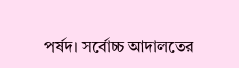পর্ষদ। সর্বোচ্চ আদালতের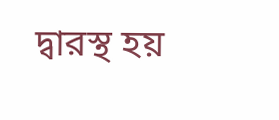দ্বারস্থ হয়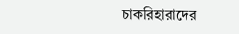চাকরিহারাদের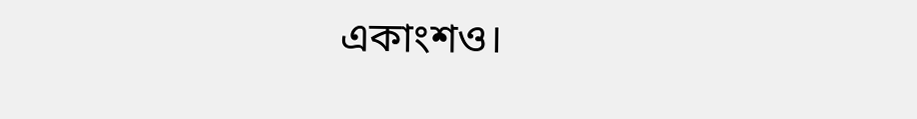একাংশও।